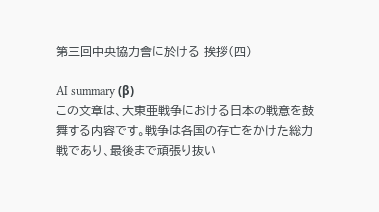第三回中央協力會に於ける 挨拶(四)

AI summary (β)
この文章は、大東亜戦争における日本の戦意を鼓舞する内容です。戦争は各国の存亡をかけた総力戦であり、最後まで頑張り抜い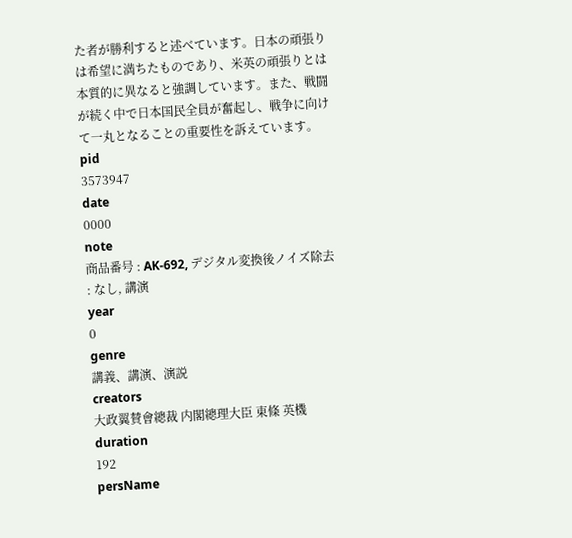た者が勝利すると述べています。日本の頑張りは希望に満ちたものであり、米英の頑張りとは本質的に異なると強調しています。また、戦闘が続く中で日本国民全員が奮起し、戦争に向けて一丸となることの重要性を訴えています。
pid
3573947
date
0000
note
商品番号 : AK-692, デジタル変換後ノイズ除去 : なし, 講演
year
0
genre
講義、講演、演説
creators
大政翼賛會總裁 内閣總理大臣 東條 英機
duration
192
persName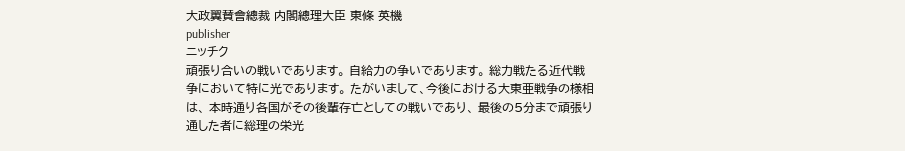大政翼賛會總裁 内閣總理大臣 東條 英機
publisher
ニッチク
頑張り合いの戦いであります。 自給力の争いであります。 総力戦たる近代戦争において特に光であります。 たがいまして、今後における大東亜戦争の様相は、 本時通り各国がその後輩存亡としての戦いであり、 最後の5分まで頑張り通した者に総理の栄光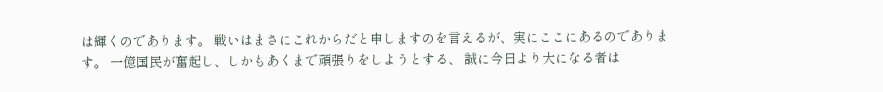は輝くのであります。 戦いはまさにこれからだと申しますのを言えるが、実にここにあるのであります。 一億国民が奮起し、しかもあくまで頑張りをしようとする、 誠に今日より大になる者は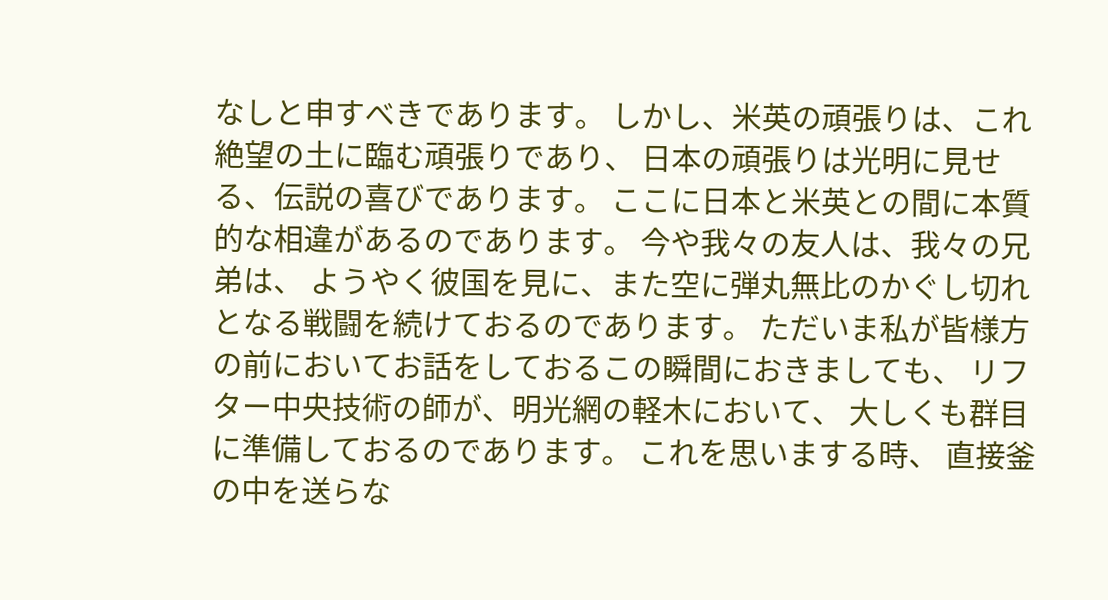なしと申すべきであります。 しかし、米英の頑張りは、これ絶望の土に臨む頑張りであり、 日本の頑張りは光明に見せる、伝説の喜びであります。 ここに日本と米英との間に本質的な相違があるのであります。 今や我々の友人は、我々の兄弟は、 ようやく彼国を見に、また空に弾丸無比のかぐし切れとなる戦闘を続けておるのであります。 ただいま私が皆様方の前においてお話をしておるこの瞬間におきましても、 リフター中央技術の師が、明光網の軽木において、 大しくも群目に準備しておるのであります。 これを思いまする時、 直接釜の中を送らな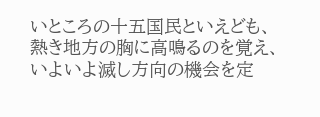いところの十五国民といえども、 熱き地方の胸に高鳴るのを覚え、いよいよ滅し方向の機会を定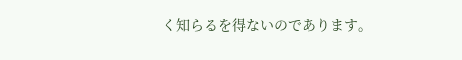く知らるを得ないのであります。